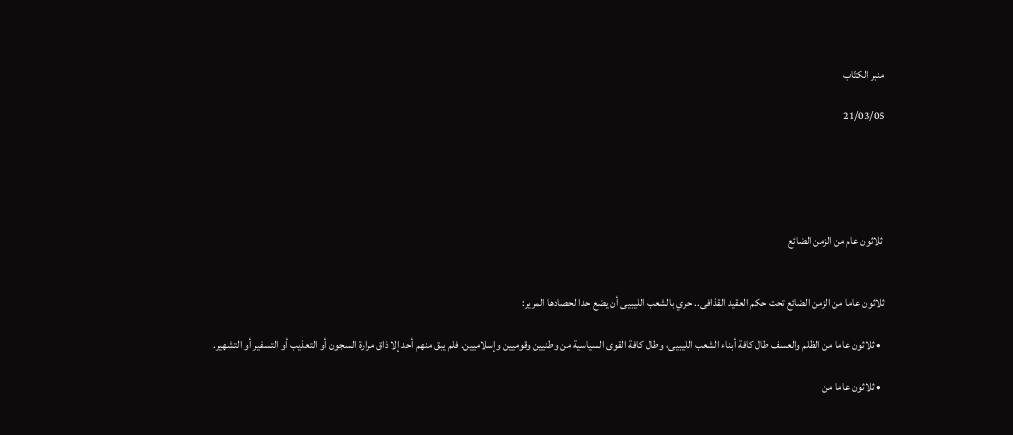منبر الكتّاب

21/03/05





 ثلاثون عام من الزمن الضائع


ثلاثون عاما من الزمن الضائع تحت حكم العقيد القذافى.. حري بالشعب الليبيى أن يضع حدا لحصادها المرير:

  • ثلاثون عاما من الظلم والعسف طال كافة أبناء الشعب الليبيى، وطال كافة القوى السياسية من وطنيين وقوميين وإسلاميين. فلم يبق منهم أحد إلا ذاق مرارة السجون أو التعذيب أو التسفير أو التشهير.

  • ثلاثون عاما من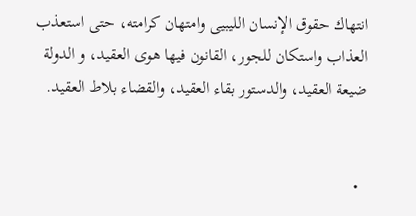انتهاك حقوق الإنسان الليبيى وامتهان كرامته، حتى استعذب العذاب واستكان للجور، القانون فيها هوى العقيد، و الدولة ضيعة العقيد، والدستور بقاء العقيد، والقضاء بلاط العقيد.


  •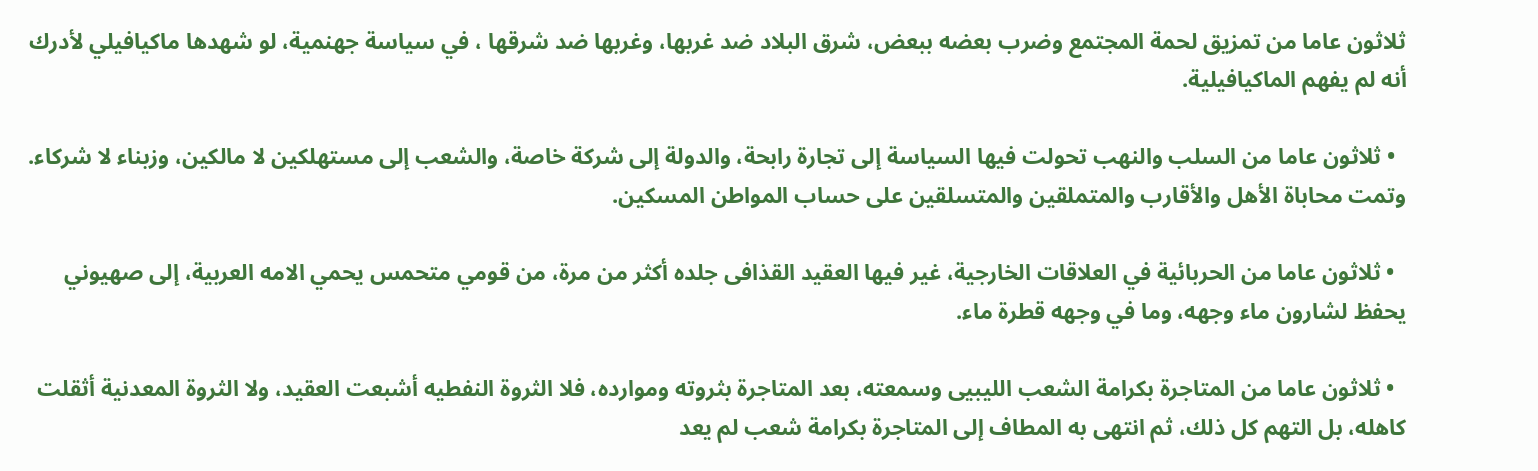ثلاثون عاما من تمزيق لحمة المجتمع وضرب بعضه ببعض، شرق البلاد ضد غربها، وغربها ضد شرقها ، في سياسة جهنمية، لو شهدها ماكيافيلي لأدرك أنه لم يفهم الماكيافيلية.

  • ثلاثون عاما من السلب والنهب تحولت فيها السياسة إلى تجارة رابحة، والدولة إلى شركة خاصة، والشعب إلى مستهلكين لا مالكين، وزبناء لا شركاء. وتمت محاباة الأهل والأقارب والمتملقين والمتسلقين على حساب المواطن المسكين.

  • ثلاثون عاما من الحربائية في العلاقات الخارجية، غير فيها العقيد القذافى جلده أكثر من مرة، من قومي متحمس يحمي الامه العربية، إلى صهيوني يحفظ لشارون ماء وجهه، وما في وجهه قطرة ماء.

  • ثلاثون عاما من المتاجرة بكرامة الشعب الليبيى وسمعته، بعد المتاجرة بثروته وموارده، فلا الثروة النفطيه أشبعت العقيد، ولا الثروة المعدنية أثقلت كاهله، بل التهم كل ذلك، ثم انتهى به المطاف إلى المتاجرة بكرامة شعب لم يعد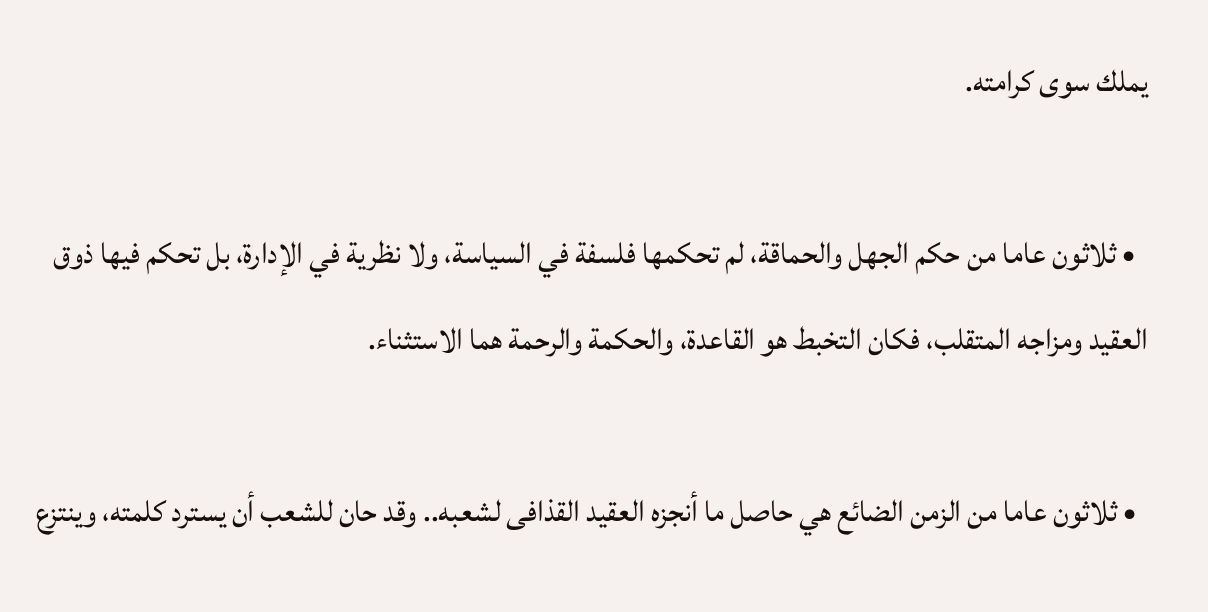يملك سوى كرامته.

  • ثلاثون عاما من حكم الجهل والحماقة، لم تحكمها فلسفة في السياسة، ولا نظرية في الإدارة، بل تحكم فيها ذوق العقيد ومزاجه المتقلب، فكان التخبط هو القاعدة، والحكمة والرحمة هما الاستثناء.

  • ثلاثون عاما من الزمن الضائع هي حاصل ما أنجزه العقيد القذافى لشعبه.. وقد حان للشعب أن يسترد كلمته، وينتزع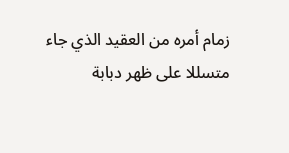زمام أمره من العقيد الذي جاء متسللا على ظهر دبابة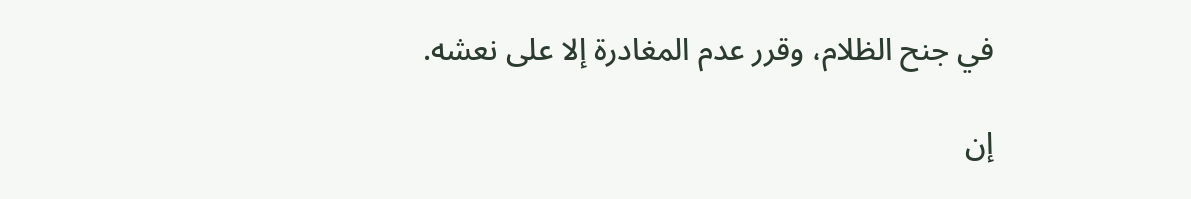في جنح الظلام، وقرر عدم المغادرة إلا على نعشه.

إن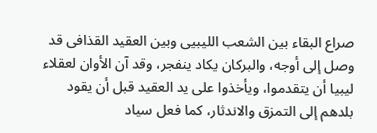صراع البقاء بين الشعب الليبيى وبين العقيد القذافى قد وصل إلى أوجه، والبركان يكاد ينفجر، وقد آن الأوان لعقلاء ليبيا أن يتقدموا، ويأخذوا على يد العقيد قبل أن يقود بلدهم إلى التمزق والاندثار، كما فعل سياد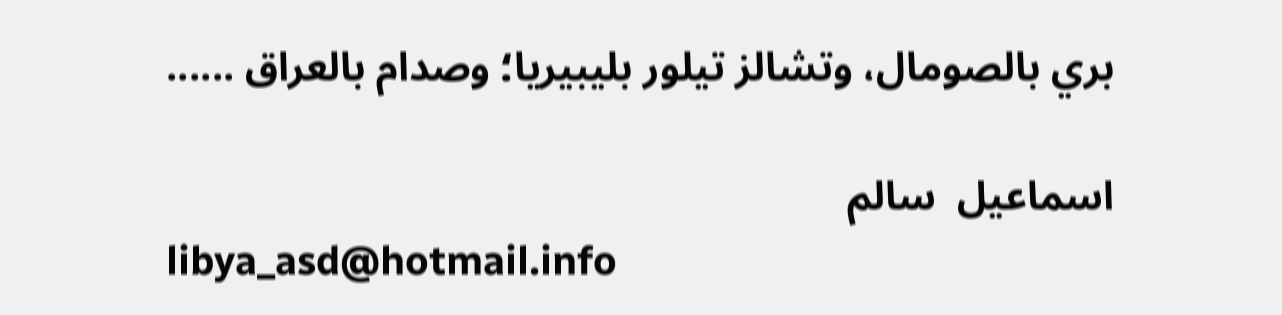بري بالصومال، وتشالز تيلور بليبيريا؛ وصدام بالعراق ......

اسماعيل  سالم
libya_asd@hotmail.info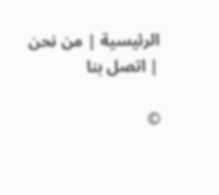الرئيسية | من نحن | اتصل بنا

©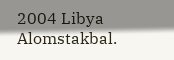2004 Libya Alomstakbal.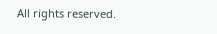All rights reserved.